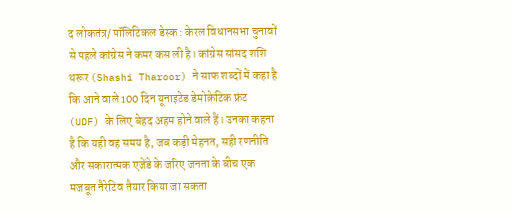द लोकतंत्र/ पॉलिटिकल डेस्क : केरल विधानसभा चुनावों से पहले कांग्रेस ने कमर कस ली है। कांग्रेस सांसद शशि थरूर (Shashi Tharoor) ने साफ शब्दों में कहा है कि आने वाले 100 दिन यूनाइटेड डेमोक्रेटिक फ्रंट (UDF) के लिए बेहद अहम होने वाले हैं। उनका कहना है कि यही वह समय है, जब कड़ी मेहनत, सही रणनीति और सकारात्मक एजेंडे के जरिए जनता के बीच एक मजबूत नैरेटिव तैयार किया जा सकता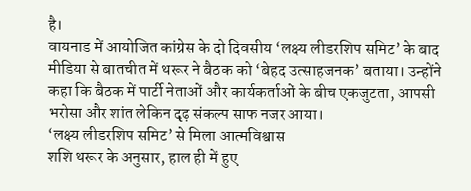है।
वायनाड में आयोजित कांग्रेस के दो दिवसीय ‘लक्ष्य लीडरशिप समिट’ के बाद मीडिया से बातचीत में थरूर ने बैठक को ‘बेहद उत्साहजनक’ बताया। उन्होंने कहा कि बैठक में पार्टी नेताओं और कार्यकर्ताओं के बीच एकजुटता, आपसी भरोसा और शांत लेकिन दृढ़ संकल्प साफ नजर आया।
‘लक्ष्य लीडरशिप समिट’ से मिला आत्मविश्वास
शशि थरूर के अनुसार, हाल ही में हुए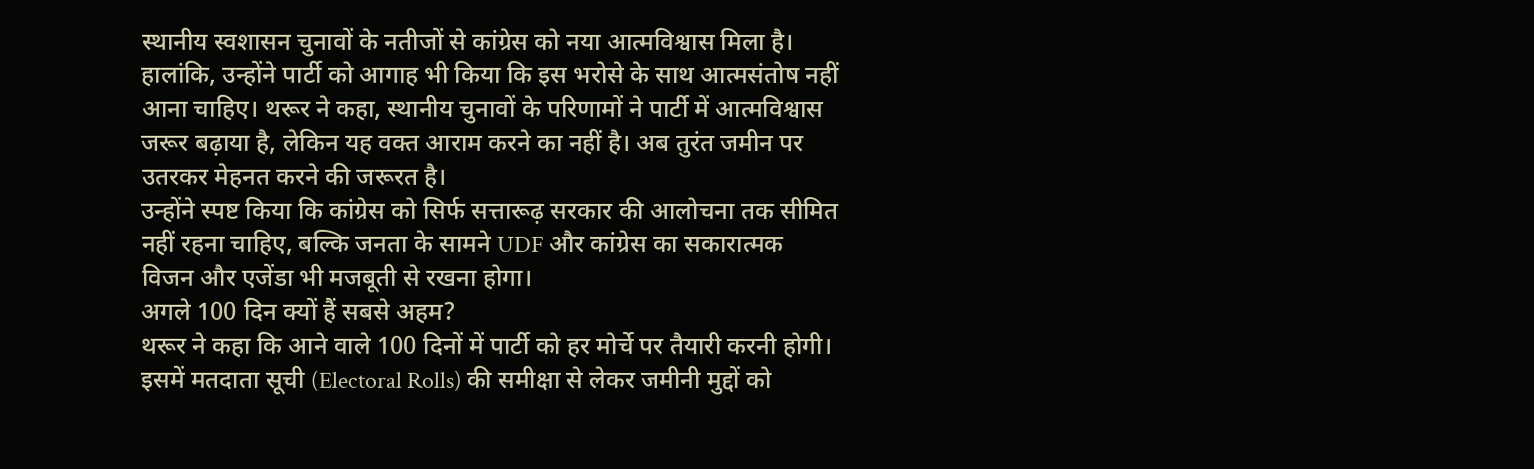स्थानीय स्वशासन चुनावों के नतीजों से कांग्रेस को नया आत्मविश्वास मिला है। हालांकि, उन्होंने पार्टी को आगाह भी किया कि इस भरोसे के साथ आत्मसंतोष नहीं आना चाहिए। थरूर ने कहा, स्थानीय चुनावों के परिणामों ने पार्टी में आत्मविश्वास जरूर बढ़ाया है, लेकिन यह वक्त आराम करने का नहीं है। अब तुरंत जमीन पर उतरकर मेहनत करने की जरूरत है।
उन्होंने स्पष्ट किया कि कांग्रेस को सिर्फ सत्तारूढ़ सरकार की आलोचना तक सीमित नहीं रहना चाहिए, बल्कि जनता के सामने UDF और कांग्रेस का सकारात्मक विजन और एजेंडा भी मजबूती से रखना होगा।
अगले 100 दिन क्यों हैं सबसे अहम?
थरूर ने कहा कि आने वाले 100 दिनों में पार्टी को हर मोर्चे पर तैयारी करनी होगी। इसमें मतदाता सूची (Electoral Rolls) की समीक्षा से लेकर जमीनी मुद्दों को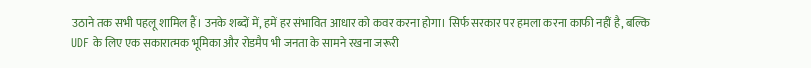उठाने तक सभी पहलू शामिल हैं। उनके शब्दों में, हमें हर संभावित आधार को कवर करना होगा। सिर्फ सरकार पर हमला करना काफी नहीं है, बल्कि UDF के लिए एक सकारात्मक भूमिका और रोडमैप भी जनता के सामने रखना जरूरी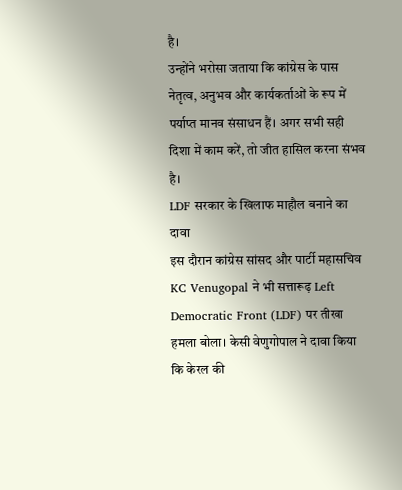है।
उन्होंने भरोसा जताया कि कांग्रेस के पास नेतृत्व, अनुभव और कार्यकर्ताओं के रूप में पर्याप्त मानव संसाधन हैं। अगर सभी सही दिशा में काम करें, तो जीत हासिल करना संभव है।
LDF सरकार के खिलाफ माहौल बनाने का दावा
इस दौरान कांग्रेस सांसद और पार्टी महासचिव KC Venugopal ने भी सत्तारूढ़ Left Democratic Front (LDF) पर तीखा हमला बोला। केसी वेणुगोपाल ने दावा किया कि केरल की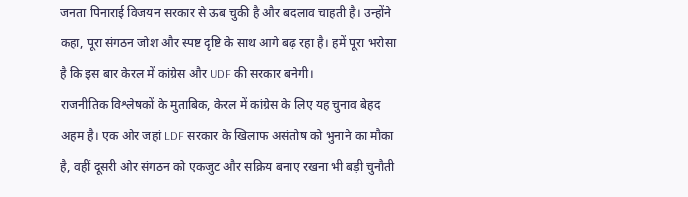जनता पिनाराई विजयन सरकार से ऊब चुकी है और बदलाव चाहती है। उन्होंने कहा, पूरा संगठन जोश और स्पष्ट दृष्टि के साथ आगे बढ़ रहा है। हमें पूरा भरोसा है कि इस बार केरल में कांग्रेस और UDF की सरकार बनेगी।
राजनीतिक विश्लेषकों के मुताबिक, केरल में कांग्रेस के लिए यह चुनाव बेहद अहम है। एक ओर जहां LDF सरकार के खिलाफ असंतोष को भुनाने का मौका है, वहीं दूसरी ओर संगठन को एकजुट और सक्रिय बनाए रखना भी बड़ी चुनौती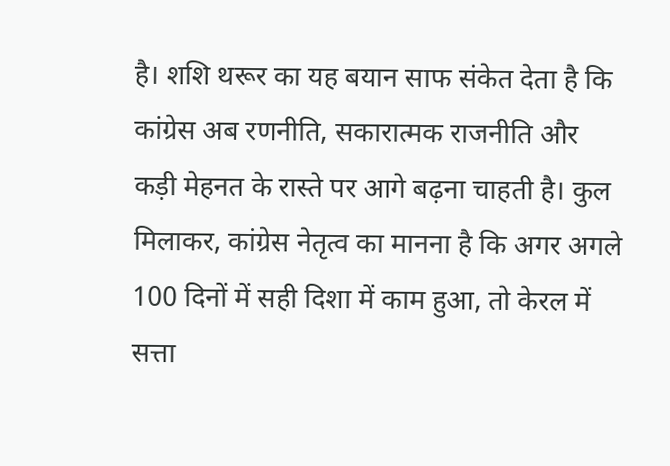है। शशि थरूर का यह बयान साफ संकेत देता है कि कांग्रेस अब रणनीति, सकारात्मक राजनीति और कड़ी मेहनत के रास्ते पर आगे बढ़ना चाहती है। कुल मिलाकर, कांग्रेस नेतृत्व का मानना है कि अगर अगले 100 दिनों में सही दिशा में काम हुआ, तो केरल में सत्ता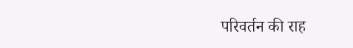परिवर्तन की राह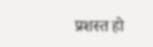प्रशस्त हो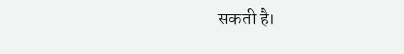सकती है।